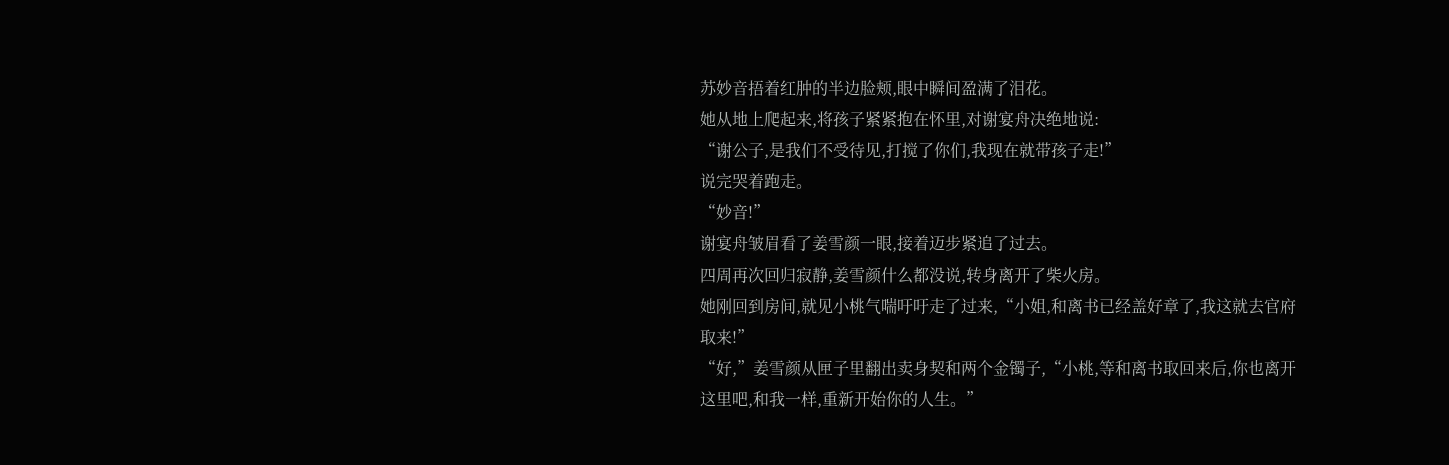苏妙音捂着红肿的半边脸颊,眼中瞬间盈满了泪花。
她从地上爬起来,将孩子紧紧抱在怀里,对谢宴舟决绝地说:
“谢公子,是我们不受待见,打搅了你们,我现在就带孩子走!”
说完哭着跑走。
“妙音!”
谢宴舟皱眉看了姜雪颜一眼,接着迈步紧追了过去。
四周再次回归寂静,姜雪颜什么都没说,转身离开了柴火房。
她刚回到房间,就见小桃气喘吁吁走了过来,“小姐,和离书已经盖好章了,我这就去官府取来!”
“好,”姜雪颜从匣子里翻出卖身契和两个金镯子,“小桃,等和离书取回来后,你也离开这里吧,和我一样,重新开始你的人生。”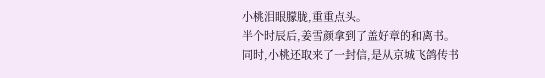小桃泪眼朦胧,重重点头。
半个时辰后,姜雪颜拿到了盖好章的和离书。
同时,小桃还取来了一封信,是从京城飞鸽传书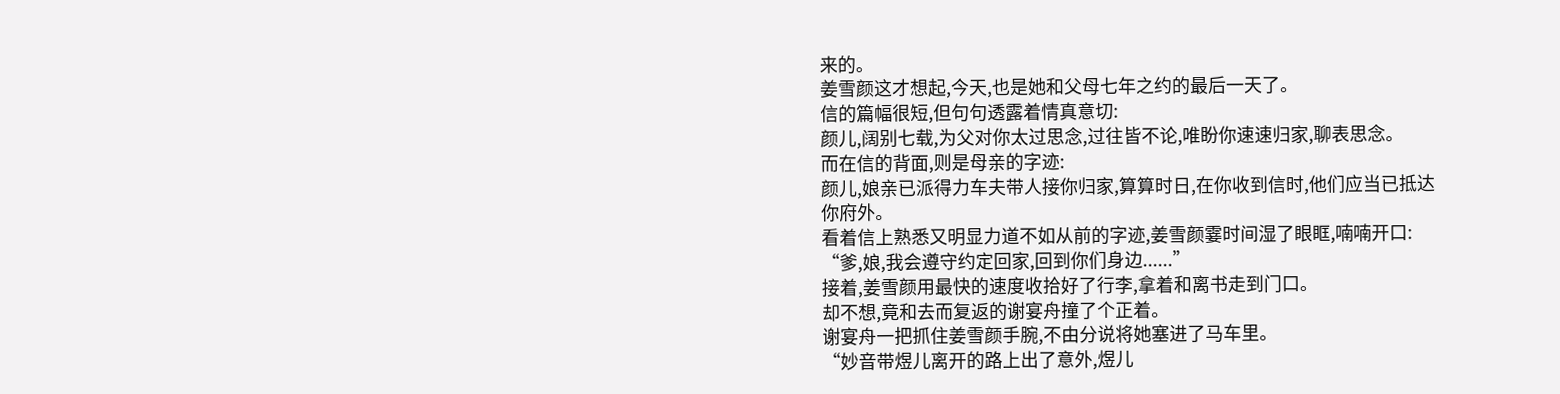来的。
姜雪颜这才想起,今天,也是她和父母七年之约的最后一天了。
信的篇幅很短,但句句透露着情真意切:
颜儿,阔别七载,为父对你太过思念,过往皆不论,唯盼你速速归家,聊表思念。
而在信的背面,则是母亲的字迹:
颜儿,娘亲已派得力车夫带人接你归家,算算时日,在你收到信时,他们应当已抵达你府外。
看着信上熟悉又明显力道不如从前的字迹,姜雪颜霎时间湿了眼眶,喃喃开口:
“爹,娘,我会遵守约定回家,回到你们身边......”
接着,姜雪颜用最快的速度收拾好了行李,拿着和离书走到门口。
却不想,竟和去而复返的谢宴舟撞了个正着。
谢宴舟一把抓住姜雪颜手腕,不由分说将她塞进了马车里。
“妙音带煜儿离开的路上出了意外,煜儿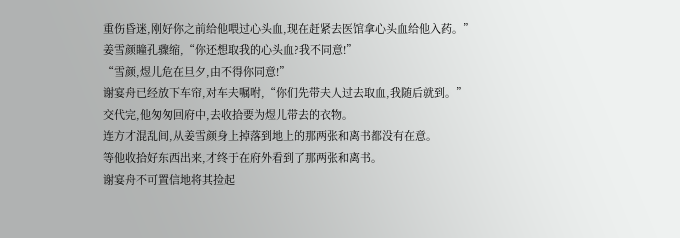重伤昏迷,刚好你之前给他喂过心头血,现在赶紧去医馆拿心头血给他入药。”
姜雪颜瞳孔骤缩,“你还想取我的心头血?我不同意!”
“雪颜,煜儿危在旦夕,由不得你同意!”
谢宴舟已经放下车帘,对车夫嘱咐,“你们先带夫人过去取血,我随后就到。”
交代完,他匆匆回府中,去收拾要为煜儿带去的衣物。
连方才混乱间,从姜雪颜身上掉落到地上的那两张和离书都没有在意。
等他收拾好东西出来,才终于在府外看到了那两张和离书。
谢宴舟不可置信地将其捡起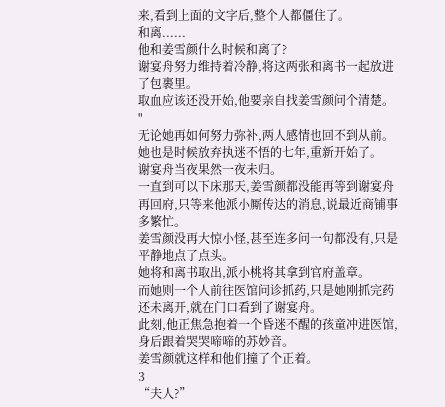来,看到上面的文字后,整个人都僵住了。
和离......
他和姜雪颜什么时候和离了?
谢宴舟努力维持着冷静,将这两张和离书一起放进了包裹里。
取血应该还没开始,他要亲自找姜雪颜问个清楚。
"
无论她再如何努力弥补,两人感情也回不到从前。
她也是时候放弃执迷不悟的七年,重新开始了。
谢宴舟当夜果然一夜未归。
一直到可以下床那天,姜雪颜都没能再等到谢宴舟再回府,只等来他派小厮传达的消息,说最近商铺事多繁忙。
姜雪颜没再大惊小怪,甚至连多问一句都没有,只是平静地点了点头。
她将和离书取出,派小桃将其拿到官府盖章。
而她则一个人前往医馆问诊抓药,只是她刚抓完药还未离开,就在门口看到了谢宴舟。
此刻,他正焦急抱着一个昏迷不醒的孩童冲进医馆,身后跟着哭哭啼啼的苏妙音。
姜雪颜就这样和他们撞了个正着。
3
“夫人?”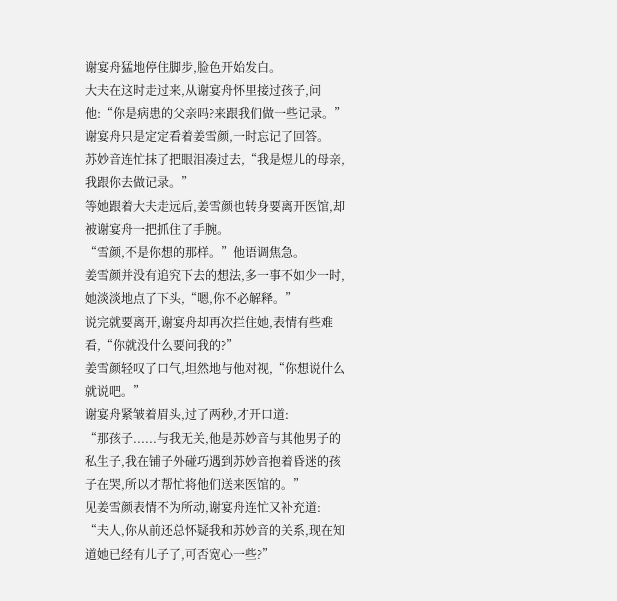谢宴舟猛地停住脚步,脸色开始发白。
大夫在这时走过来,从谢宴舟怀里接过孩子,问他:“你是病患的父亲吗?来跟我们做一些记录。”
谢宴舟只是定定看着姜雪颜,一时忘记了回答。
苏妙音连忙抹了把眼泪凑过去,“我是煜儿的母亲,我跟你去做记录。”
等她跟着大夫走远后,姜雪颜也转身要离开医馆,却被谢宴舟一把抓住了手腕。
“雪颜,不是你想的那样。”他语调焦急。
姜雪颜并没有追究下去的想法,多一事不如少一时,她淡淡地点了下头,“嗯,你不必解释。”
说完就要离开,谢宴舟却再次拦住她,表情有些难看,“你就没什么要问我的?”
姜雪颜轻叹了口气,坦然地与他对视,“你想说什么就说吧。”
谢宴舟紧皱着眉头,过了两秒,才开口道:
“那孩子......与我无关,他是苏妙音与其他男子的私生子,我在铺子外碰巧遇到苏妙音抱着昏迷的孩子在哭,所以才帮忙将他们送来医馆的。”
见姜雪颜表情不为所动,谢宴舟连忙又补充道:
“夫人,你从前还总怀疑我和苏妙音的关系,现在知道她已经有儿子了,可否宽心一些?”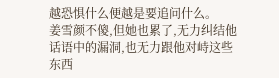越恐惧什么便越是要追问什么。
姜雪颜不傻,但她也累了,无力纠结他话语中的漏洞,也无力跟他对峙这些东西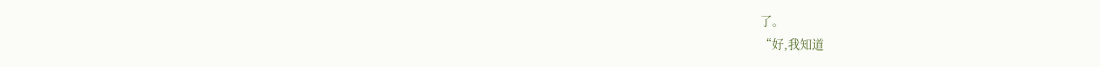了。
“好,我知道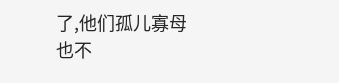了,他们孤儿寡母也不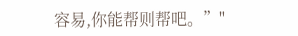容易,你能帮则帮吧。”"